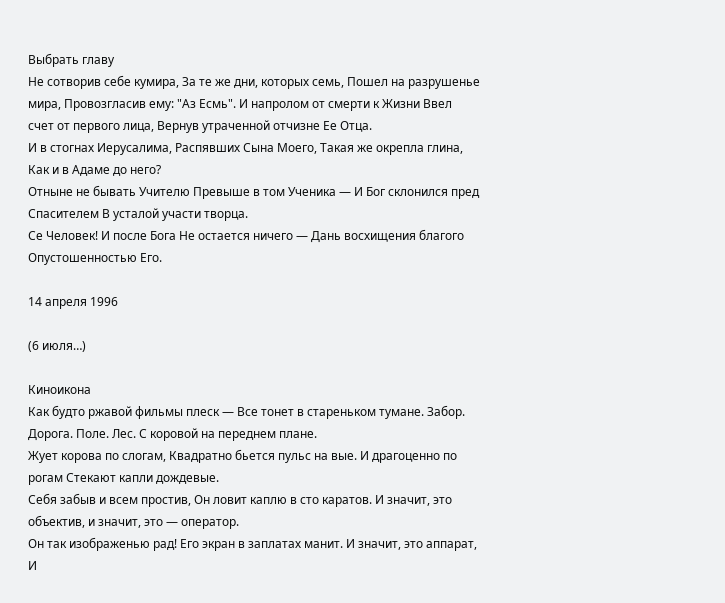Выбрать главу
Не сотворив себе кумира, За те же дни, которых семь, Пошел на разрушенье мира, Провозгласив ему: "Аз Есмь". И напролом от смерти к Жизни Ввел счет от первого лица, Вернув утраченной отчизне Ее Отца.
И в стогнах Иерусалима, Распявших Сына Моего, Такая же окрепла глина, Как и в Адаме до него?
Отныне не бывать Учителю Превыше в том Ученика — И Бог склонился пред Спасителем В усталой участи творца.
Се Человек! И после Бога Не остается ничего — Дань восхищения благого Опустошенностью Его.

14 апреля 1996

(6 июля…)

Киноикона
Как будто ржавой фильмы плеск — Все тонет в стареньком тумане. Забор. Дорога. Поле. Лес. С коровой на переднем плане.
Жует корова по слогам, Квадратно бьется пульс на вые. И драгоценно по рогам Стекают капли дождевые.
Себя забыв и всем простив, Он ловит каплю в сто каратов. И значит, это объектив, и значит, это — оператор.
Он так изображенью рад! Его экран в заплатах манит. И значит, это аппарат, И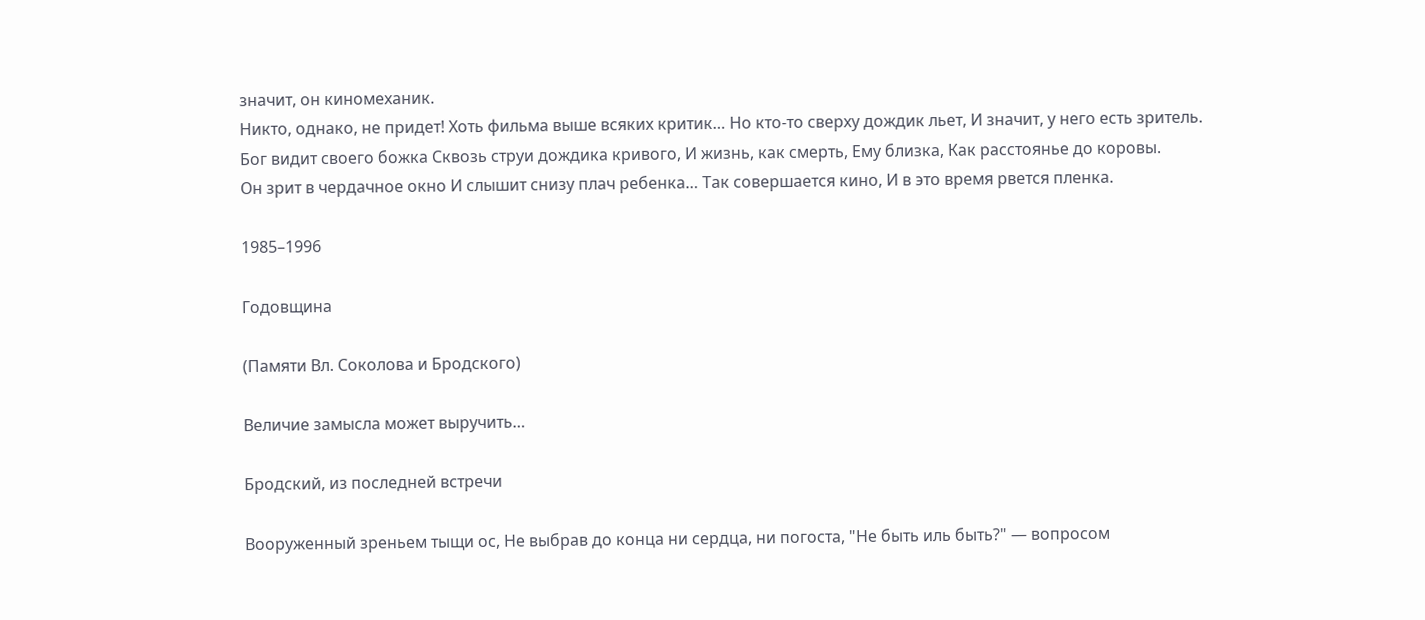значит, он киномеханик.
Никто, однако, не придет! Хоть фильма выше всяких критик… Но кто-то сверху дождик льет, И значит, у него есть зритель.
Бог видит своего божка Сквозь струи дождика кривого, И жизнь, как смерть, Ему близка, Как расстоянье до коровы.
Он зрит в чердачное окно И слышит снизу плач ребенка… Так совершается кино, И в это время рвется пленка.

1985–1996

Годовщина

(Памяти Вл. Соколова и Бродского)

Величие замысла может выручить…

Бродский, из последней встречи

Вооруженный зреньем тыщи ос, Не выбрав до конца ни сердца, ни погоста, "Не быть иль быть?" — вопросом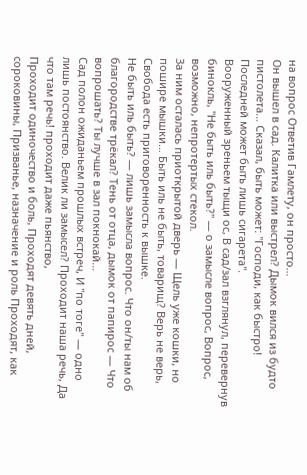на вопрос Ответив Гамлету, он просто…
Он вышел в сад. Калитка или выстрел? Дымок вился из будто пистолета… Сказал, быть может: "Господи, как быстро! Последней может быть лишь сигарета".
Вооруженный зреньем тыщи ос, В сад/зал взглянул, перевернув бинокль, "Не быть иль быть?" — о замысле вопрос, Вопрос, возможно, непротертых стекол.
За ним осталась приоткрытой дверь — Щель уже кошки, но пошире мышки… Быть иль не быть, товарищ? Верь не верь, Свобода есть приговоренность к вышке.
Не быть иль быть? — лишь замысла вопрос. Что он/ты нам об благородстве трёкал? Тень от отца, дымок от папирос — Что вопрошать? Ты лучше в зал покнокай…
Сад полон ожиданьем прошлых встреч, И "по тоге" — одно лишь постоянство. Велик ли замысел? Проходит наша речь, Да что там речь! проходит даже пьянство,
Проходит одиночество и боль, Проходят девять дней, сороковины, Призванье, назначение и роль Проходят, как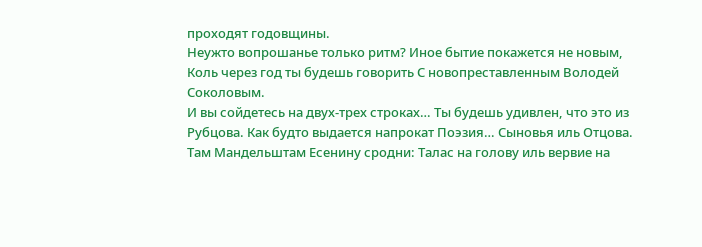проходят годовщины.
Неужто вопрошанье только ритм? Иное бытие покажется не новым, Коль через год ты будешь говорить С новопреставленным Володей Соколовым.
И вы сойдетесь на двух-трех строках… Ты будешь удивлен, что это из Рубцова. Как будто выдается напрокат Поэзия… Сыновья иль Отцова.
Там Мандельштам Есенину сродни: Талас на голову иль вервие на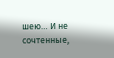шею… И не сочтенные,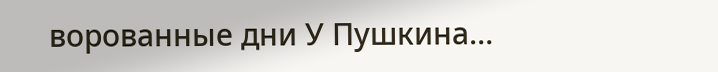ворованные дни У Пушкина…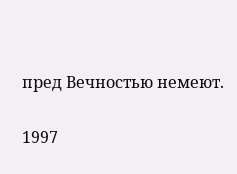пред Вечностью немеют.

1997